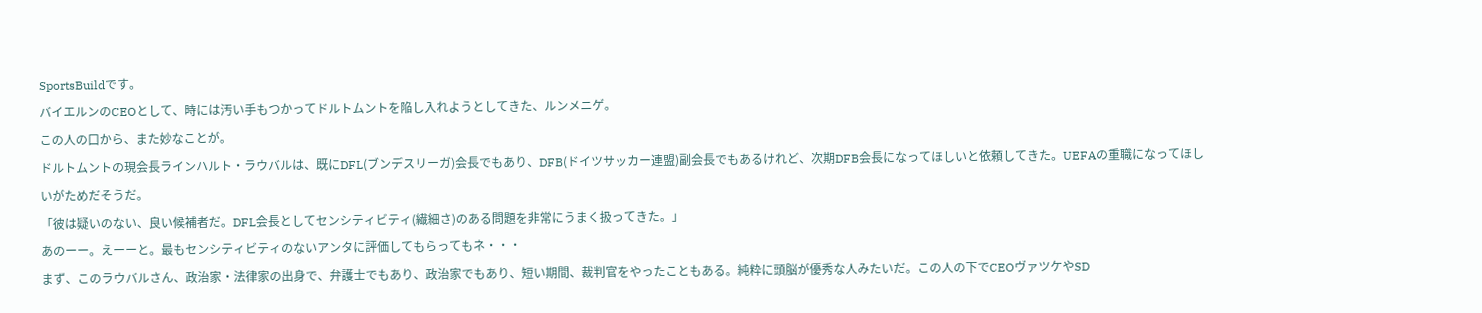SportsBuildです。
バイエルンのCEOとして、時には汚い手もつかってドルトムントを陥し入れようとしてきた、ルンメニゲ。
この人の口から、また妙なことが。
ドルトムントの現会長ラインハルト・ラウバルは、既にDFL(ブンデスリーガ)会長でもあり、DFB(ドイツサッカー連盟)副会長でもあるけれど、次期DFB会長になってほしいと依頼してきた。UEFAの重職になってほしいがためだそうだ。
「彼は疑いのない、良い候補者だ。DFL会長としてセンシティビティ(繊細さ)のある問題を非常にうまく扱ってきた。」
あのーー。えーーと。最もセンシティビティのないアンタに評価してもらってもネ・・・
まず、このラウバルさん、政治家・法律家の出身で、弁護士でもあり、政治家でもあり、短い期間、裁判官をやったこともある。純粋に頭脳が優秀な人みたいだ。この人の下でCEOヴァツケやSD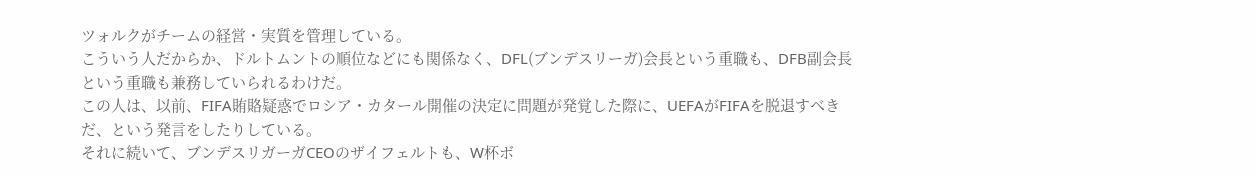ツォルクがチームの経営・実質を管理している。
こういう人だからか、ドルトムントの順位などにも関係なく、DFL(ブンデスリーガ)会長という重職も、DFB副会長という重職も兼務していられるわけだ。
この人は、以前、FIFA賄賂疑惑でロシア・カタール開催の決定に問題が発覚した際に、UEFAがFIFAを脱退すべきだ、という発言をしたりしている。
それに続いて、ブンデスリガーガCEOのザイフェルトも、W杯ボ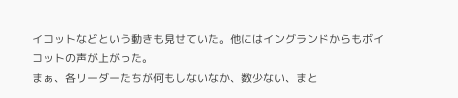イコットなどという動きも見せていた。他にはイングランドからもボイコットの声が上がった。
まぁ、各リーダーたちが何もしないなか、数少ない、まと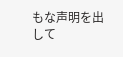もな声明を出して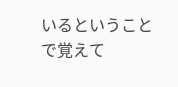いるということで覚えて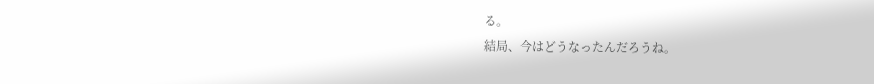る。
結局、今はどうなったんだろうね。